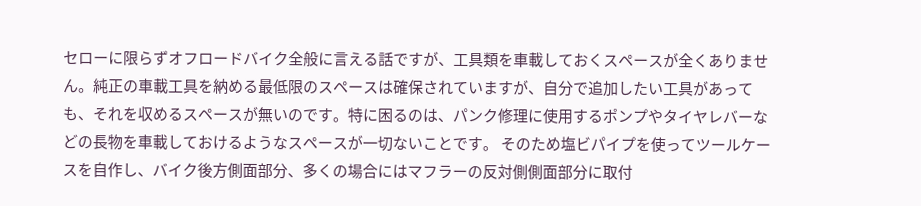セローに限らずオフロードバイク全般に言える話ですが、工具類を車載しておくスペースが全くありません。純正の車載工具を納める最低限のスペースは確保されていますが、自分で追加したい工具があっても、それを収めるスペースが無いのです。特に困るのは、パンク修理に使用するポンプやタイヤレバーなどの長物を車載しておけるようなスペースが一切ないことです。 そのため塩ビパイプを使ってツールケースを自作し、バイク後方側面部分、多くの場合にはマフラーの反対側側面部分に取付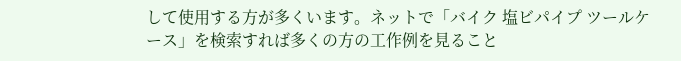して使用する方が多くいます。ネットで「バイク 塩ビパイプ ツールケース」を検索すれば多くの方の工作例を見ること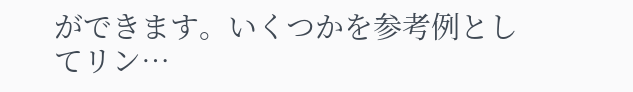ができます。いくつかを参考例としてリン…